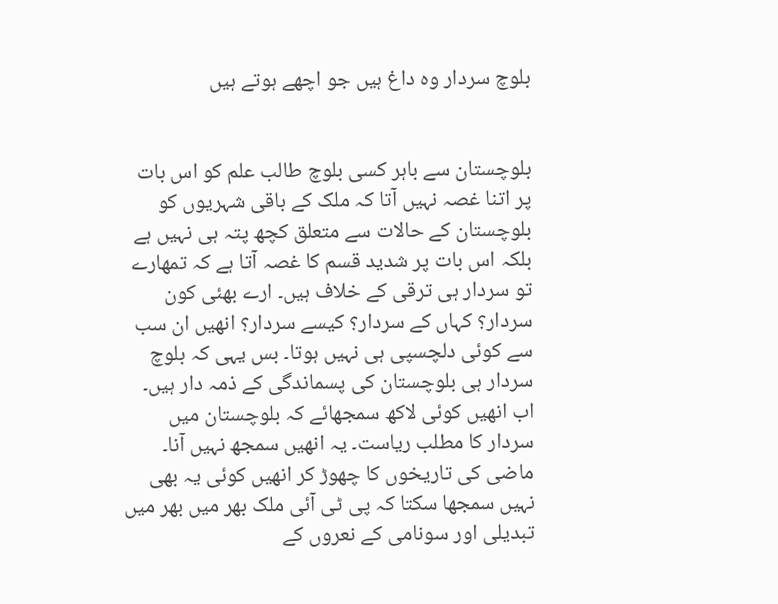بلوچ سردار وہ داغ ہیں جو اچھے ہوتے ہیں


بلوچستان سے باہر کسی بلوچ طالب علم کو اس بات پر اتنا غصہ نہیں آتا کہ ملک کے باقی شہریوں کو بلوچستان کے حالات سے متعلق کچھ پتہ ہی نہیں ہے بلکہ اس بات پر شدید قسم کا غصہ آتا ہے کہ تمھارے تو سردار ہی ترقی کے خلاف ہیں۔ ارے بھئی کون سردار؟ کہاں کے سردار؟ کیسے سردار؟ انھیں ان سب سے کوئی دلچسپی ہی نہیں ہوتا۔ بس یہی کہ بلوچ سردار ہی بلوچستان کی پسماندگی کے ذمہ دار ہیں۔ اب انھیں کوئی لاکھ سمجھائے کہ بلوچستان میں سردار کا مطلب ریاست۔ یہ انھیں سمجھ نہیں آنا۔ ماضی کی تاریخوں کا چھوڑ کر انھیں کوئی یہ بھی نہیں سمجھا سکتا کہ پی ٹی آئی ملک بھر میں بھر میں تبدیلی اور سونامی کے نعروں کے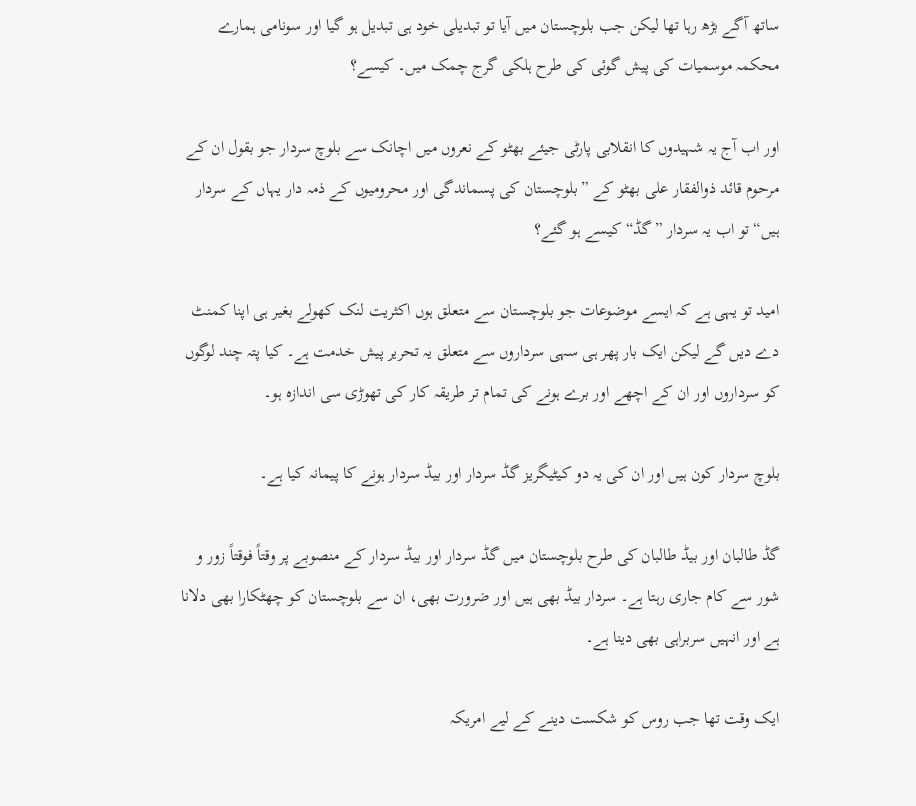ساتھ آگے بڑھ رہا تھا لیکن جب بلوچستان میں آیا تو تبدیلی خود ہی تبدیل ہو گیا اور سونامی ہمارے محکمہ موسمیات کی پیش گوئی کی طرح ہلکی گرج چمک میں۔ کیسے؟

اور اب آج یہ شہیدوں کا انقلابی پارٹی جیئے بھٹو کے نعروں میں اچانک سے بلوچ سردار جو بقول ان کے مرحوم قائد ذوالفقار علی بھٹو کے ”بلوچستان کی پسماندگی اور محرومیوں کے ذمہ دار یہاں کے سردار ہیں“ تو اب یہ سردار ”گڈ“ کیسے ہو گئے؟

امید تو یہی ہے کہ ایسے موضوعات جو بلوچستان سے متعلق ہوں اکثریت لنک کھولے بغیر ہی اپنا کمنٹ دے دیں گے لیکن ایک بار پھر ہی سہی سرداروں سے متعلق یہ تحریر پیش خدمت ہے۔ کیا پتہ چند لوگوں کو سرداروں اور ان کے اچھے اور برے ہونے کی تمام تر طریقہ کار کی تھوڑی سی اندازہ ہو۔

بلوچ سردار کون ہیں اور ان کی یہ دو کیٹیگریز گڈ سردار اور بیڈ سردار ہونے کا پیمانہ کیا ہے۔

گڈ طالبان اور بیڈ طالبان کی طرح بلوچستان میں گڈ سردار اور بیڈ سردار کے منصوبے پر وقتاً فوقتاً زور و شور سے کام جاری رہتا ہے۔ سردار بیڈ بھی ہیں اور ضرورت بھی، ان سے بلوچستان کو چھٹکارا بھی دلانا ہے اور انہیں سربراہی بھی دینا ہے۔

ایک وقت تھا جب روس کو شکست دینے کے لیے امریکہ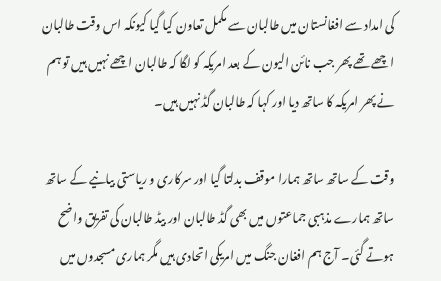کی امداد سے افغانستان میں طالبان سے مکمل تعاون کیا گیا کیونکہ اس وقت طالبان اچھے تھے پھر جب نائن الیون کے بعد امریکہ کو لگا کہ طالبان اچھے نہیں ہیں تو ہم نے پھر امریکہ کا ساتھ دیا اور کہا کہ طالبان گڈ نہیں ہیں۔

وقت کے ساتھ ساتھ ہمارا موقف بدلتا گیا اور سرکاری و ریاستی بیانیے کے ساتھ ساتھ ہمارے مذہبی جماعتوں میں بھی گڈ طالبان اور بیڈ طالبان کی تفریق واضح ہوتے گئی۔ آج ہم افغان جنگ میں امریکی اتحادی ہیں مگر ہماری مسجدوں میں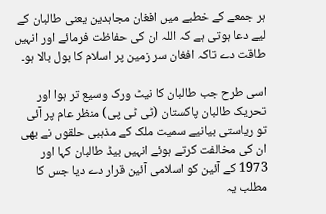ہر جمعے کے خطبے میں افغان مجاہدین یعنی طالبان کے لیے دعا ہوتی ہے کہ اللہ ان کی حفاظت فرمائے اور انہیں طاقت دے تاکہ افغان سر زمین پر اسلام کا بول بالا ہو۔

اسی طرح جب طالبان کا نیٹ ورک وسیع تر ہوا اور تحریک طالبان پاکستان (ٹی ٹی پی) منظر عام پر آئی تو ریاستی بیانیے سمیت ملک کے مذہبی حلقوں نے بھی ان کی مخالفت کرتے ہوئے انہیں بیڈ طالبان کہا اور 1973 کے آئین کو اسلامی آئین قرار دے دیا جس کا مطلب یہ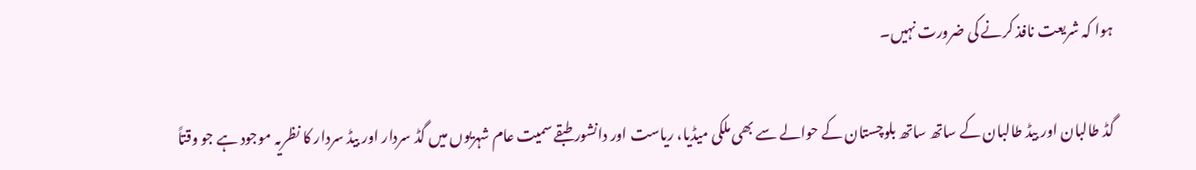ہوا کہ شریعت نافذ کرنے کی ضرورت نہیں۔

گڈ طالبان اور بیڈ طالبان کے ساتھ ساتھ بلوچستان کے حوالے سے بھی ملکی میڈیا، ریاست اور دانشور طبقے سمیت عام شہریوں میں گڈ سردار اور بیڈ سردار کا نظریہ موجود ہے جو وقتاً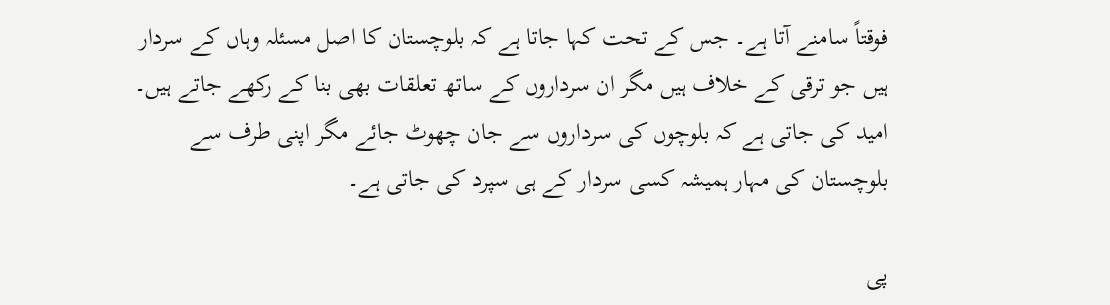فوقتاً سامنے آتا ہے۔ جس کے تحت کہا جاتا ہے کہ بلوچستان کا اصل مسئلہ وہاں کے سردار ہیں جو ترقی کے خلاف ہیں مگر ان سرداروں کے ساتھ تعلقات بھی بنا کے رکھے جاتے ہیں۔ امید کی جاتی ہے کہ بلوچوں کی سرداروں سے جان چھوٹ جائے مگر اپنی طرف سے بلوچستان کی مہار ہمیشہ کسی سردار کے ہی سپرد کی جاتی ہے۔

پی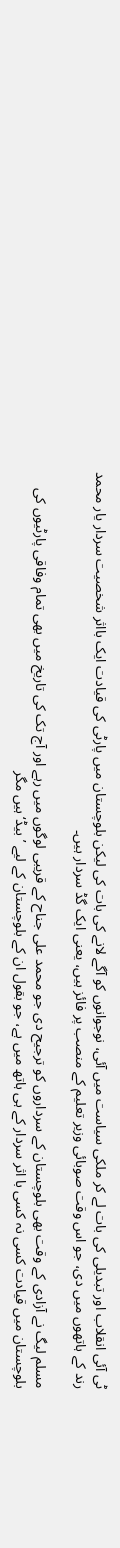ٹی آئی انقلاب اور تبدیلی کی بات لے کر ملکی سیاست میں آئی، نوجوانوں کو آگے لانے کی بات کی لیکن بلوچستان میں پارٹی کی قیادت ایک بااثر شخصیت سردار یار محمد رند کے ہاتھوں میں دی، جو اس وقت صوبائی وزیر تعلیم کے منصب پر فائز ہیں، یعنی ایک گڈ سردار ہیں۔

مسلم لیگ نے آزادی کے وقت بھی بلوچستان کے سرداروں کو ترجیح دی جو محمد علی جناح کے قریبی لوگوں میں رہے اور آج تک کی تاریخ میں بھی تمام وفاقی پارٹیوں کی بلوچستان میں قیادت کسی نہ کسی با اثر سردار کے ہی ہاتھ میں ہے، جو بقول ان کے بلوچستان کے لیے ’بیڈ‘ ہیں مگر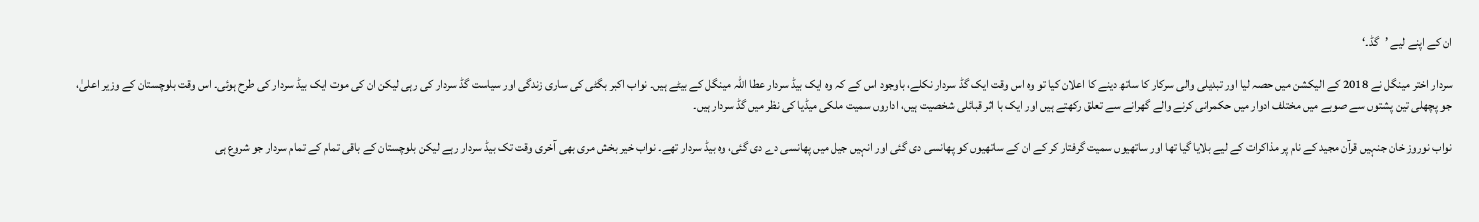ان کے اپنے لیے ’گڈ۔‘

سردار اختر مینگل نے 2018 کے الیکشن میں حصہ لیا اور تبدیلی والی سرکار کا ساتھ دینے کا اعلان کیا تو وہ اس وقت ایک گڈ سردار نکلے، باوجود اس کے کہ وہ ایک بیڈ سردار عطا اللہ مینگل کے بیٹے ہیں۔ نواب اکبر بگٹی کی ساری زندگی اور سیاست گڈ سردار کی رہی لیکن ان کی موت ایک بیڈ سردار کی طرح ہوئی۔ اس وقت بلوچستان کے وزیر اعلیٰ، جو پچھلی تین پشتوں سے صوبے میں مختلف ادوار میں حکمرانی کرنے والے گھرانے سے تعلق رکھتے ہیں اور ایک با اثر قبائلی شخصیت ہیں، اداروں سمیت ملکی میڈیا کی نظر میں گڈ سردار ہیں۔

نواب نوروز خان جنہیں قرآن مجید کے نام پر مذاکرات کے لیے بلایا گیا تھا اور ساتھیوں سمیت گرفتار کر کے ان کے ساتھیوں کو پھانسی دی گئی اور انہیں جیل میں پھانسی دے دی گئی، وہ بیڈ سردار تھے۔ نواب خیر بخش مری بھی آخری وقت تک بیڈ سردار رہے لیکن بلوچستان کے باقی تمام کے تمام سردار جو شروع ہی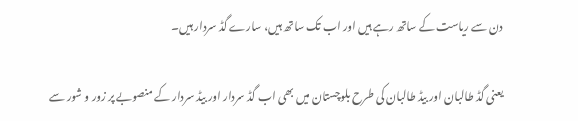دن سے ریاست کے ساتھ رہے ہیں اور اب تک ساتھ ہیں، سارے گڈ سردار ہیں۔

یعنی گڈ طالبان اور بیڈ طالبان کی طرح بلوچستان میں بھی اب گڈ سردار اور بیڈ سردار کے منصوبے پر زور و شور سے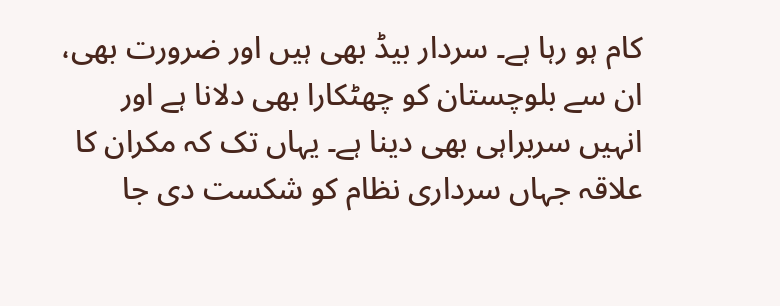کام ہو رہا ہے۔ سردار بیڈ بھی ہیں اور ضرورت بھی، ان سے بلوچستان کو چھٹکارا بھی دلانا ہے اور انہیں سربراہی بھی دینا ہے۔ یہاں تک کہ مکران کا علاقہ جہاں سرداری نظام کو شکست دی جا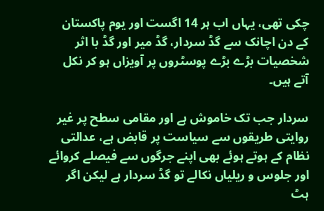چکی تھی، یہاں اب ہر 14 اگست اور یوم پاکستان کے دن اچانک سے گڈ سردار، گڈ میر اور گڈ با اثر شخصیات بڑے بڑے پوسٹروں پر آویزاں ہو کر نکل آتے ہیں۔

سردار جب تک خاموش ہے اور مقامی سطح پر غیر روایتی طریقوں سے سیاست پر قابض ہے، عدالتی نظام کے ہوتے ہوئے بھی اپنے جرگوں سے فیصلے کروائے اور جلوس و ریلیاں نکالے تو گڈ سردار ہے لیکن اگر ہٹ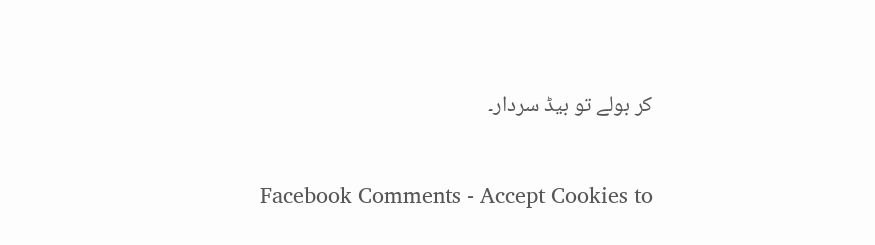کر بولے تو بیڈ سردار۔


Facebook Comments - Accept Cookies to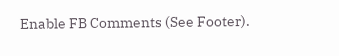Enable FB Comments (See Footer).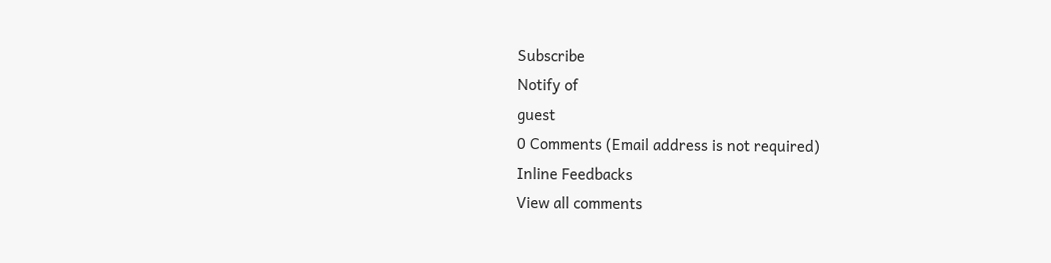Subscribe
Notify of
guest
0 Comments (Email address is not required)
Inline Feedbacks
View all comments